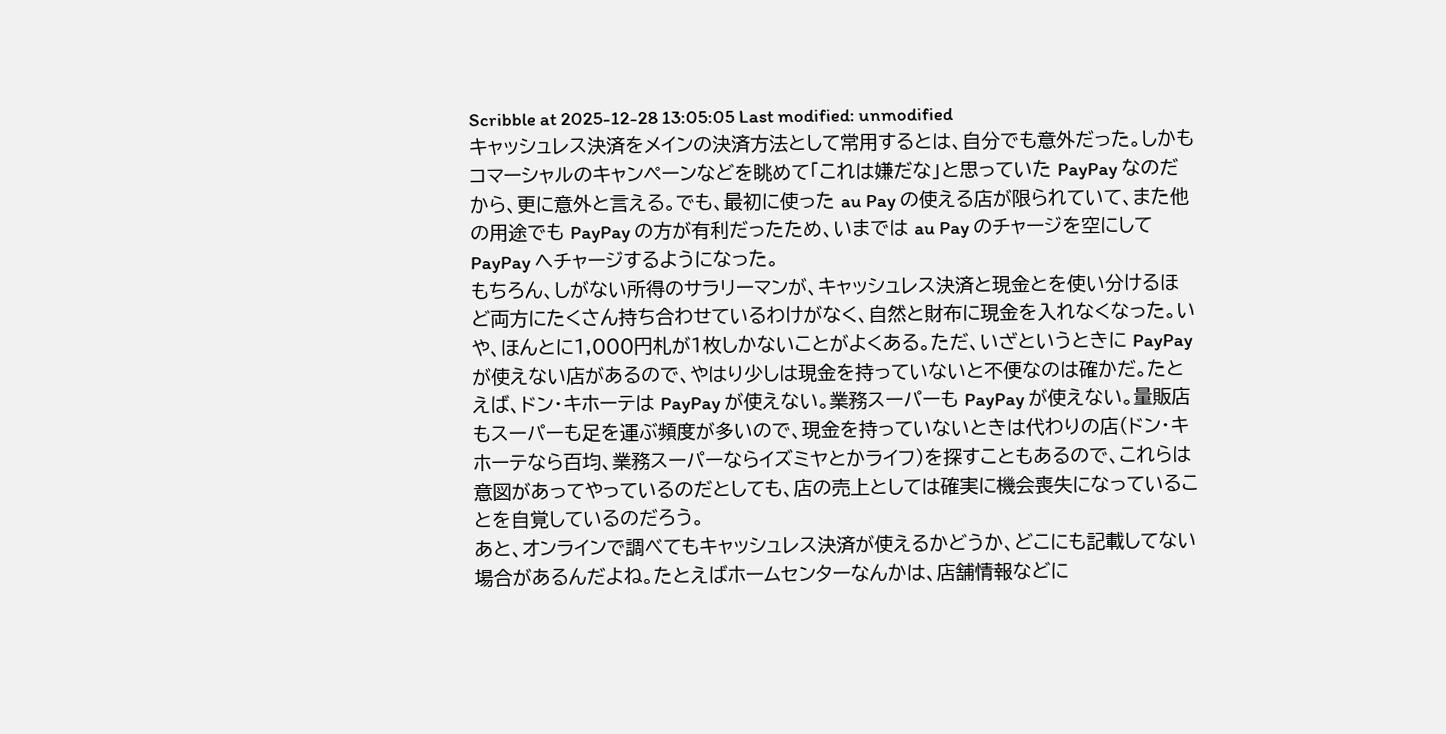Scribble at 2025-12-28 13:05:05 Last modified: unmodified
キャッシュレス決済をメインの決済方法として常用するとは、自分でも意外だった。しかもコマーシャルのキャンペーンなどを眺めて「これは嫌だな」と思っていた PayPay なのだから、更に意外と言える。でも、最初に使った au Pay の使える店が限られていて、また他の用途でも PayPay の方が有利だったため、いまでは au Pay のチャージを空にして PayPay へチャージするようになった。
もちろん、しがない所得のサラリーマンが、キャッシュレス決済と現金とを使い分けるほど両方にたくさん持ち合わせているわけがなく、自然と財布に現金を入れなくなった。いや、ほんとに1,000円札が1枚しかないことがよくある。ただ、いざというときに PayPay が使えない店があるので、やはり少しは現金を持っていないと不便なのは確かだ。たとえば、ドン・キホーテは PayPay が使えない。業務スーパーも PayPay が使えない。量販店もスーパーも足を運ぶ頻度が多いので、現金を持っていないときは代わりの店(ドン・キホーテなら百均、業務スーパーならイズミヤとかライフ)を探すこともあるので、これらは意図があってやっているのだとしても、店の売上としては確実に機会喪失になっていることを自覚しているのだろう。
あと、オンラインで調べてもキャッシュレス決済が使えるかどうか、どこにも記載してない場合があるんだよね。たとえばホームセンターなんかは、店舗情報などに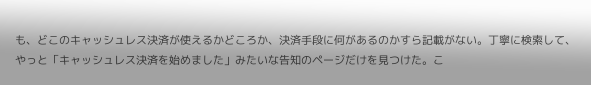も、どこのキャッシュレス決済が使えるかどころか、決済手段に何があるのかすら記載がない。丁寧に検索して、やっと「キャッシュレス決済を始めました」みたいな告知のページだけを見つけた。こ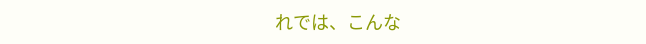れでは、こんな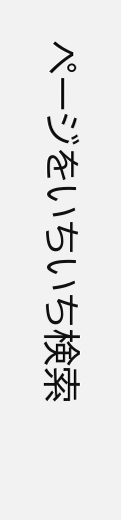ページをいちいち検索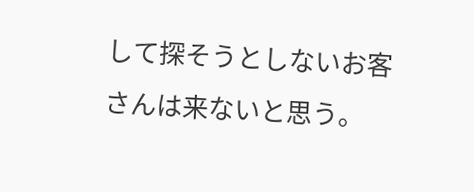して探そうとしないお客さんは来ないと思う。